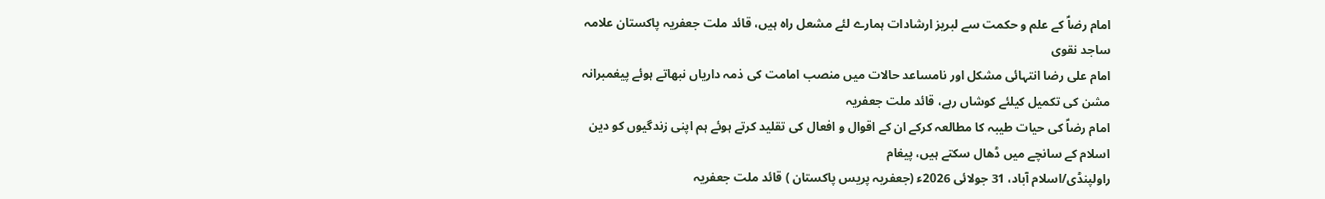امام رضاؑ کے علم و حکمت سے لبریز ارشادات ہمارے لئے مشعل راہ ہیں، قائد ملت جعفریہ پاکستان علامہ ساجد نقوی
امام علی رضا انتہائی مشکل اور نامساعد حالات میں منصب امامت کی ذمہ داریاں نبھاتے ہوئے پیغمبرانہ مشن کی تکمیل کیلئے کوشاں رہے، قائد ملت جعفریہ
امام رضاؑ کی حیات طیبہ کا مطالعہ کرکے ان کے اقوال و افعال کی تقلید کرتے ہوئے ہم اپنی زندگیوں کو دین اسلام کے سانچے میں ڈھال سکتے ہیں، پیغام
راولپنڈی/اسلام آباد، 31 جولائی 2026ء (جعفریہ پریس پاکستان ) قائد ملت جعفریہ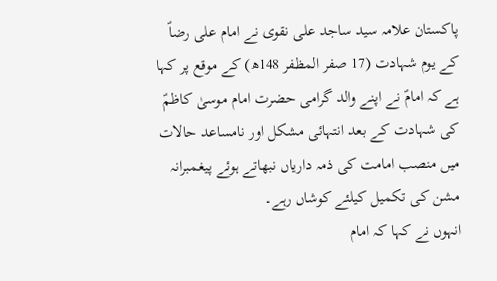پاکستان علامہ سید ساجد علی نقوی نے امام علی رضاؑ کے یوم شہادت (17 صفر المظفر 148ھ) کے موقع پر کہا ہے کہ امامؑ نے اپنے والد گرامی حضرت امام موسیٰ کاظمؑ کی شہادت کے بعد انتہائی مشکل اور نامساعد حالات میں منصب امامت کی ذمہ داریاں نبھاتے ہوئے پیغمبرانہ مشن کی تکمیل کیلئے کوشاں رہے۔
انہوں نے کہا کہ امام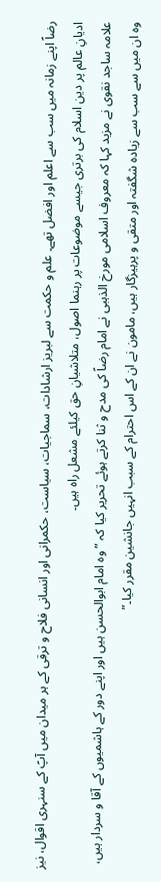رضاؑ اپنے زمانہ میں سب سے اعلم اور افضل تھے۔ علم و حکمت سے لبریز ارشادات، سماجیات، سیاست، حکمرانی اور انسانی فلاح و ترقی کے ہر میدان میں آپؑ کے سنہری اقوال، نیز ادیانِ عالم پر دین اسلام کی برتری جیسے موضوعات پر رہنما اصول، متلاشیانِ حق کیلئے مشعل راہ ہیں۔
علامہ ساجد نقوی نے مزید کہا کہ معروف اسلامی مورخ الذہبی نے امام رضاؑ کی مدح و ثنا کرتے ہوئے تحریر کیا کہ ”وہ امام ابوالحسن ہیں اور اپنے دور کے ہاشمیوں کے آقا و سردار ہیں، وہ ان میں سے سب سے زیادہ شگفتہ اور متقی و پرہیزگار ہیں، مامون نے ان کے اس احترام کے سبب انہیں جانشین مقرر کیا۔”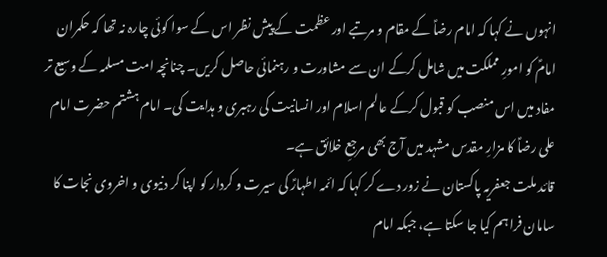انہوں نے کہا کہ امام رضاؑ کے مقام و مرتبے اور عظمت کے پیش نظر اس کے سوا کوئی چارہ نہ تھا کہ حکمران امامؑ کو امورِ مملکت میں شامل کرکے ان سے مشاورت و رہنمائی حاصل کریں۔ چنانچہ امت مسلمہ کے وسیع تر مفاد میں اس منصب کو قبول کرکے عالم اسلام اور انسانیت کی رہبری و ہدایت کی۔ امام ہشتم حضرت امام علی رضاؑ کا مزارِ مقدس مشہد میں آج بھی مرجعِ خلائق ہے۔
قائد ملت جعفریہ پاکستان نے زور دے کر کہا کہ ائمہ اطہارؑ کی سیرت و کردار کو اپنا کر دنیوی و اخروی نجات کا سامان فراہم کیا جا سکتا ہے، جبکہ امام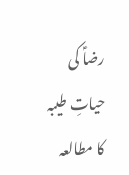رضاؑ کی حیاتِ طیبہ کا مطالعہ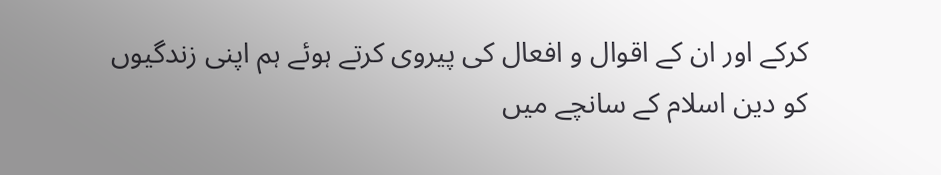کرکے اور ان کے اقوال و افعال کی پیروی کرتے ہوئے ہم اپنی زندگیوں کو دین اسلام کے سانچے میں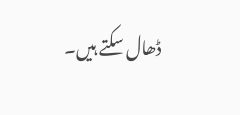ڈھال سکتے ہیں۔